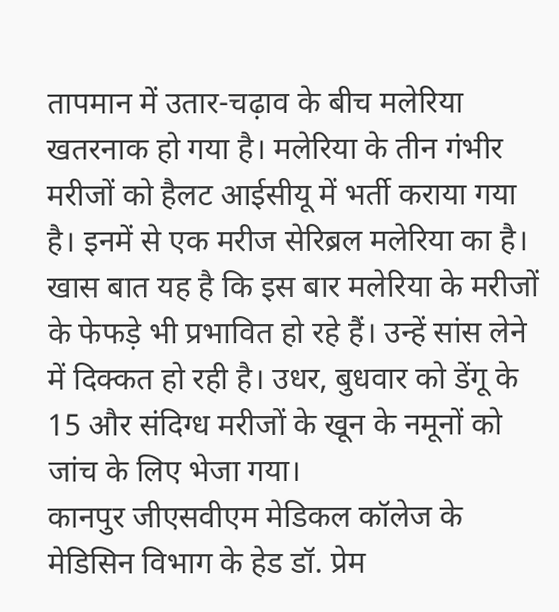तापमान में उतार-चढ़ाव के बीच मलेरिया खतरनाक हो गया है। मलेरिया के तीन गंभीर मरीजों को हैलट आईसीयू में भर्ती कराया गया है। इनमें से एक मरीज सेरिब्रल मलेरिया का है। खास बात यह है कि इस बार मलेरिया के मरीजों के फेफड़े भी प्रभावित हो रहे हैं। उन्हें सांस लेने में दिक्कत हो रही है। उधर, बुधवार को डेंगू के 15 और संदिग्ध मरीजों के खून के नमूनों को जांच के लिए भेजा गया।
कानपुर जीएसवीएम मेडिकल कॉलेज के मेडिसिन विभाग के हेड डॉ. प्रेम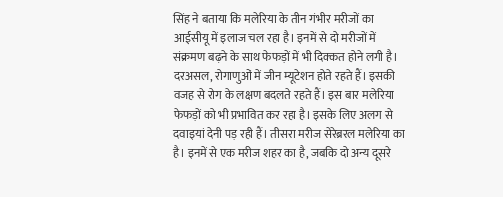सिंह ने बताया कि मलेरिया के तीन गंभीर मरीजों का आईसीयू में इलाज चल रहा है। इनमें से दो मरीजों में संक्रमण बढ़ने के साथ फेफड़ों में भी दिक्कत होने लगी है। दरअसल, रोगाणुओं में जीन म्यूटेशन होते रहते हैं। इसकी वजह से रोग के लक्षण बदलते रहते हैं। इस बार मलेरिया फेफड़ों को भी प्रभावित कर रहा है। इसके लिए अलग से दवाइयां देनी पड़ रही हैं। तीसरा मरीज सेरेब्ररल मलेरिया का है। इनमें से एक मरीज शहर का है, जबकि दो अन्य दूसरे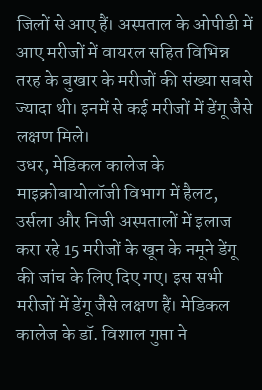जिलों से आए हैं। अस्पताल के ओपीडी में आए मरीजों में वायरल सहित विभिन्न तरह के बुखार के मरीजों की संख्या सबसे ज्यादा थी। इनमें से कई मरीजों में डेंगू जैसे लक्षण मिले।
उधर, मेडिकल कालेज के माइक्रोबायोलॉजी विभाग में हैलट, उर्सला और निजी अस्पतालों में इलाज करा रहे 15 मरीजों के खून के नमूने डेंगू की जांच के लिए दिए गए। इस सभी मरीजों में डेंगू जैसे लक्षण हैं। मेडिकल कालेज के डॉ. विशाल गुप्ता ने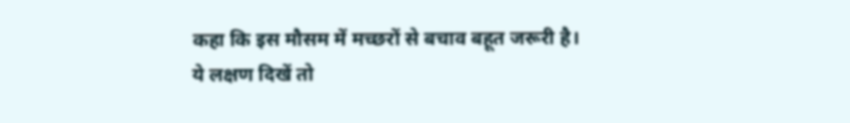कहा कि इस मौसम में मच्छरों से बचाव बहूत जरूरी है।
ये लक्षण दिखें तो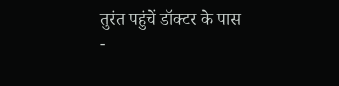तुरंत पहुंचें डॉक्टर के पास
-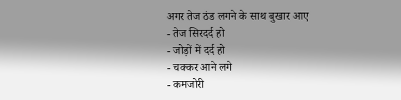अगर तेज ठंड लगने के साथ बुखार आए
- तेज सिरदर्द हो
- जोड़ों में दर्द हो
- चक्कर आने लगे
- कमजोरी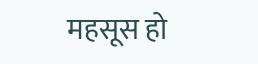महसूस हो